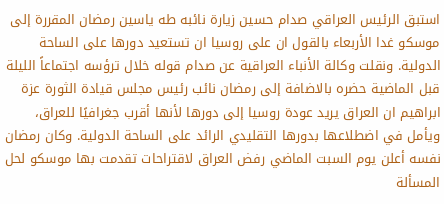استبق الرئيس العراقي صدام حسين زيارة نائبه طه ياسين رمضان المقررة إلى موسكو غدا الأربعاء بالقول ان على روسيا ان تستعيد دورها على الساحة الدولية. ونقلت وكالة الأنباء العراقية عن صدام قوله خلال ترؤسه اجتماعاً الليلة قبل الماضية حضره بالاضافة إلى رمضان نائب رئيس مجلس قيادة الثورة عزة ابراهيم ان العراق يريد عودة روسيا إلى دورها لأنها أقرب جغرافيًا للعراق، ويأمل في اضطلاعها بدورها التقليدي الرائد على الساحة الدولية. وكان رمضان نفسه أعلن يوم السبت الماضي رفض العراق لاقتراحات تقدمت بها موسكو لحل المسألة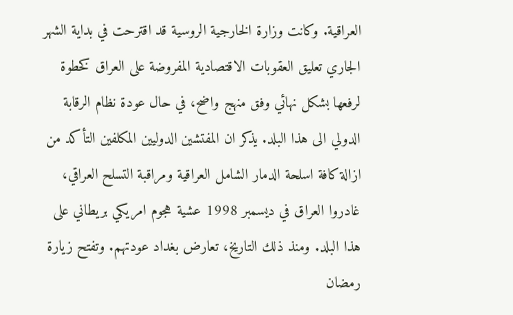العراقية. وكانت وزارة الخارجية الروسية قد اقترحت في بداية الشهر الجاري تعليق العقوبات الاقتصادية المفروضة على العراق كخطوة لرفعها بشكل نهائي وفق منهج واضح، في حال عودة نظام الرقابة الدولي الى هذا البلد. يذكر ان المفتشين الدوليين المكلفين التأكد من ازالة كافة اسلحة الدمار الشامل العراقية ومراقبة التسلح العراقي، غادروا العراق في ديسمبر 1998 عشية هجوم امريكي بريطاني على هذا البلد. ومنذ ذلك التاريخ، تعارض بغداد عودتهم. وتفتح زيارة رمضان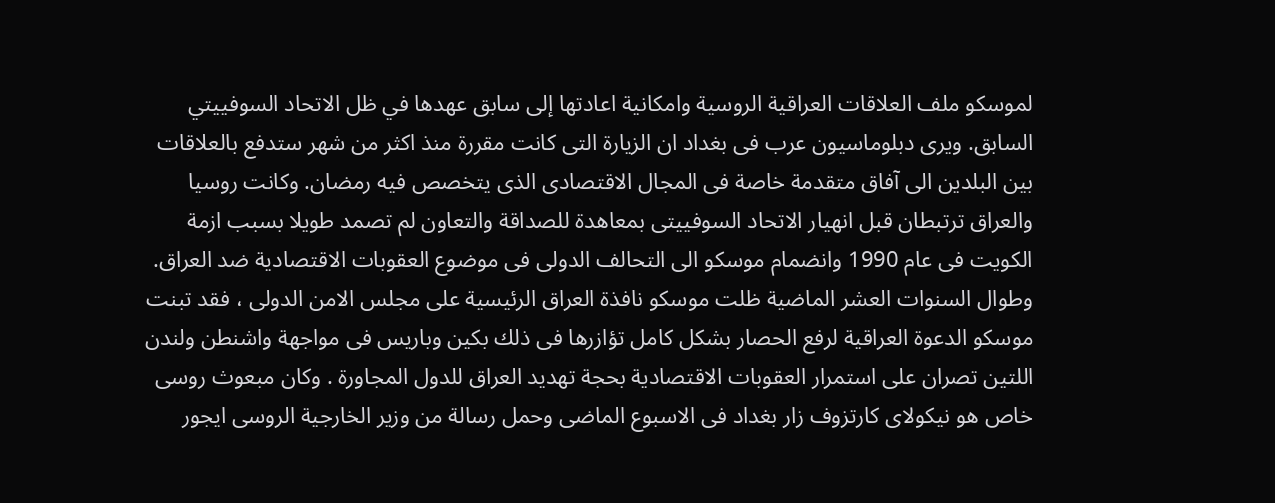لموسكو ملف العلاقات العراقية الروسية وامكانية اعادتها إلى سابق عهدها في ظل الاتحاد السوفييتي السابق. ويرى دبلوماسيون عرب فى بغداد ان الزيارة التى كانت مقررة منذ اكثر من شهر ستدفع بالعلاقات بين البلدين الى آفاق متقدمة خاصة فى المجال الاقتصادى الذى يتخصص فيه رمضان. وكانت روسيا والعراق ترتبطان قبل انهيار الاتحاد السوفييتى بمعاهدة للصداقة والتعاون لم تصمد طويلا بسبب ازمة الكويت فى عام 1990 وانضمام موسكو الى التحالف الدولى فى موضوع العقوبات الاقتصادية ضد العراق. وطوال السنوات العشر الماضية ظلت موسكو نافذة العراق الرئيسية على مجلس الامن الدولى ، فقد تبنت موسكو الدعوة العراقية لرفع الحصار بشكل كامل تؤازرها فى ذلك بكين وباريس فى مواجهة واشنطن ولندن اللتين تصران على استمرار العقوبات الاقتصادية بحجة تهديد العراق للدول المجاورة . وكان مبعوث روسى خاص هو نيكولاى كارتزوف زار بغداد فى الاسبوع الماضى وحمل رسالة من وزير الخارجية الروسى ايجور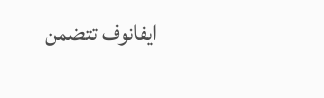ايفانوف تتضمن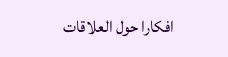افكارا حول العلاقات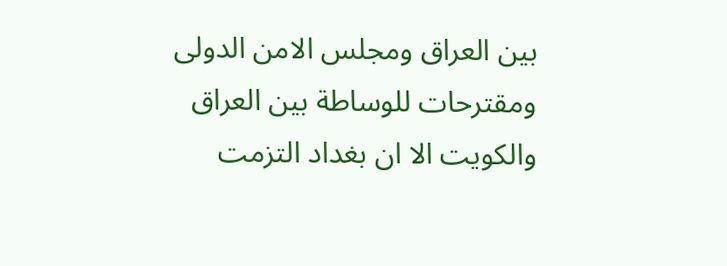بين العراق ومجلس الامن الدولى ومقترحات للوساطة بين العراق والكويت الا ان بغداد التزمت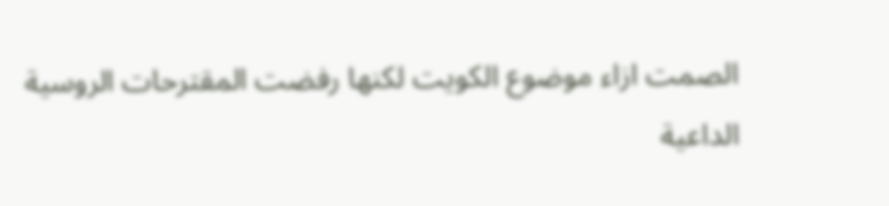الصمت ازاء موضوع الكويت لكنها رفضت المقترحات الروسية الداعية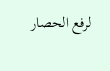لرفع الحصار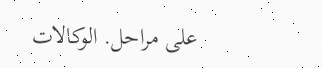على مراحل. الوكالات